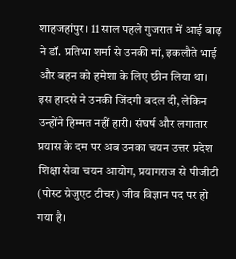शाहजहांपुर। 11 साल पहले गुजरात में आई बाढ़ ने डॉ. प्रतिभा शर्मा से उनकी मां, इकलौते भाई और बहन को हमेशा के लिए छीन लिया था। इस हादसे ने उनकी जिंदगी बदल दी, लेकिन उन्होंने हिम्मत नहीं हारी। संघर्ष और लगातार प्रयास के दम पर अब उनका चयन उत्तर प्रदेश शिक्षा सेवा चयन आयोग, प्रयागराज से पीजीटी (पोस्ट ग्रेजुएट टीचर) जीव विज्ञान पद पर हो गया है।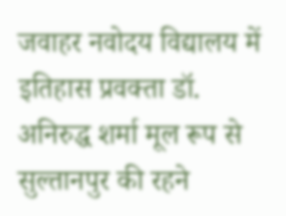जवाहर नवोदय विद्यालय में इतिहास प्रवक्ता डॉ. अनिरुद्ध शर्मा मूल रूप से सुल्तानपुर की रहने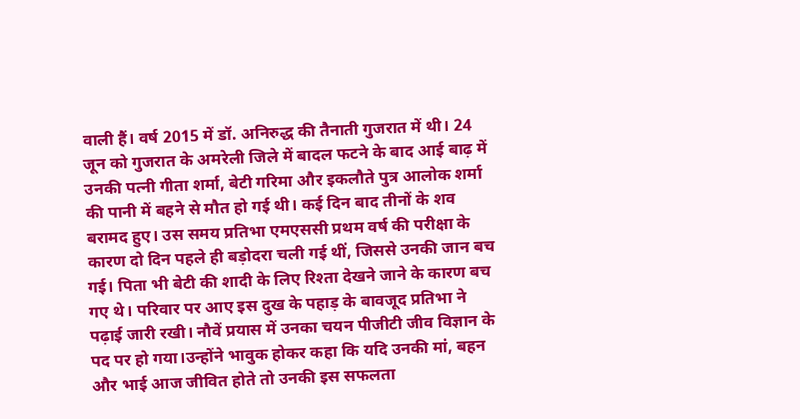वाली हैं। वर्ष 2015 में डॉ. अनिरुद्ध की तैनाती गुजरात में थी। 24 जून को गुजरात के अमरेली जिले में बादल फटने के बाद आई बाढ़ में उनकी पत्नी गीता शर्मा, बेटी गरिमा और इकलौते पुत्र आलोक शर्मा की पानी में बहने से मौत हो गई थी। कई दिन बाद तीनों के शव बरामद हुए। उस समय प्रतिभा एमएससी प्रथम वर्ष की परीक्षा के कारण दो दिन पहले ही बड़ोदरा चली गई थीं, जिससे उनकी जान बच गई। पिता भी बेटी की शादी के लिए रिश्ता देखने जाने के कारण बच गए थे। परिवार पर आए इस दुख के पहाड़ के बावजूद प्रतिभा ने पढ़ाई जारी रखी। नौवें प्रयास में उनका चयन पीजीटी जीव विज्ञान के पद पर हो गया।उन्होंने भावुक होकर कहा कि यदि उनकी मां, बहन और भाई आज जीवित होते तो उनकी इस सफलता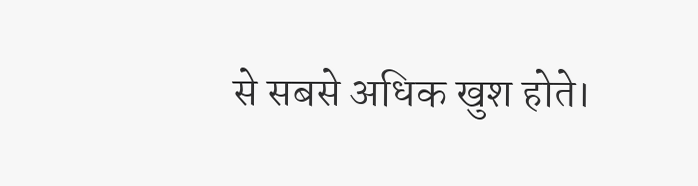से सबसे अधिक खुश होते।